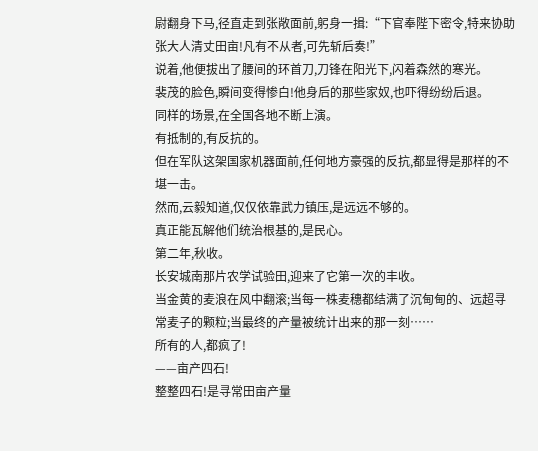尉翻身下马,径直走到张敞面前,躬身一揖:“下官奉陛下密令,特来协助张大人清丈田亩!凡有不从者,可先斩后奏!”
说着,他便拔出了腰间的环首刀,刀锋在阳光下,闪着森然的寒光。
裴茂的脸色,瞬间变得惨白!他身后的那些家奴,也吓得纷纷后退。
同样的场景,在全国各地不断上演。
有抵制的,有反抗的。
但在军队这架国家机器面前,任何地方豪强的反抗,都显得是那样的不堪一击。
然而,云毅知道,仅仅依靠武力镇压,是远远不够的。
真正能瓦解他们统治根基的,是民心。
第二年,秋收。
长安城南那片农学试验田,迎来了它第一次的丰收。
当金黄的麦浪在风中翻滚;当每一株麦穗都结满了沉甸甸的、远超寻常麦子的颗粒;当最终的产量被统计出来的那一刻……
所有的人,都疯了!
——亩产四石!
整整四石!是寻常田亩产量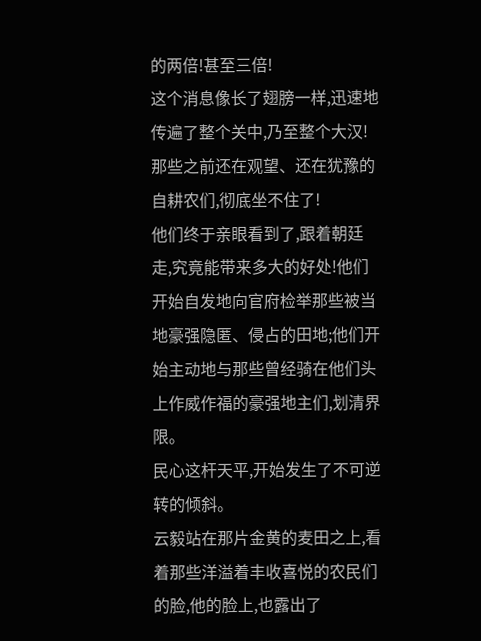的两倍!甚至三倍!
这个消息像长了翅膀一样,迅速地传遍了整个关中,乃至整个大汉!
那些之前还在观望、还在犹豫的自耕农们,彻底坐不住了!
他们终于亲眼看到了,跟着朝廷走,究竟能带来多大的好处!他们开始自发地向官府检举那些被当地豪强隐匿、侵占的田地;他们开始主动地与那些曾经骑在他们头上作威作福的豪强地主们,划清界限。
民心这杆天平,开始发生了不可逆转的倾斜。
云毅站在那片金黄的麦田之上,看着那些洋溢着丰收喜悦的农民们的脸,他的脸上,也露出了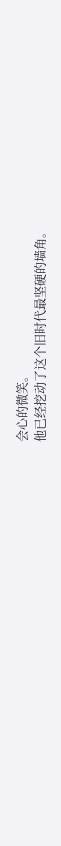会心的微笑。
他已经挖动了这个旧时代最坚硬的墙角。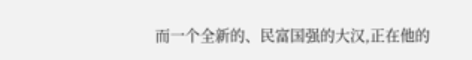而一个全新的、民富国强的大汉,正在他的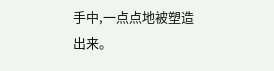手中,一点点地被塑造出来。